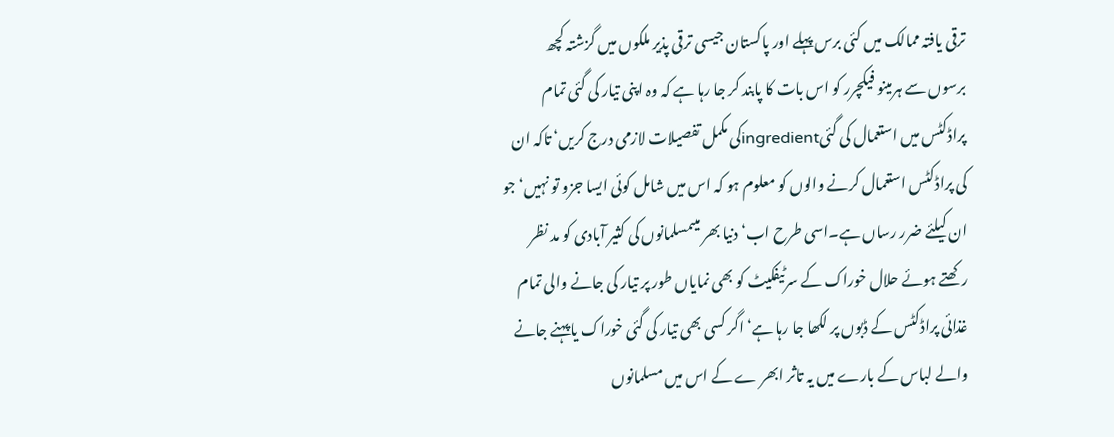ترقی یافتہ ممالک میں کئی برس پہلے اور پاکستان جیسی ترقی پذیر ملکوں میں گزشتہ کچھ برسوں سے ہرمینو فیکچرر کو اس بات کا پابند کر جا رہا ہے کہ وہ اپنی تیار کی گئی تمام پراڈکٹس میں استعمال کی گئیingredientکی مکمل تفصیلات لازمی درج کریں‘ تاکہ ان کی پراڈکٹس استعمال کرنے والوں کو معلوم ہو کہ اس میں شامل کوئی ایسا جزو تو نہیں‘ جو ان کیلئے ضرر رساں ہے۔اسی طرح اب‘ دنیا بھر میںمسلمانوں کی کثیر آبادی کو مد نظر رکھتے ہوئے حلال خوراک کے سرٹیفکیٹ کو بھی نمایاں طور پر تیار کی جانے والی تمام غذائی پراڈکٹس کے ڈبوں پر لکھا جا رہا ہے‘ اگر کسی بھی تیار کی گئی خوراک یا پہنے جانے والے لباس کے بارے میں یہ تاثر ابھر ے کے اس میں مسلمانوں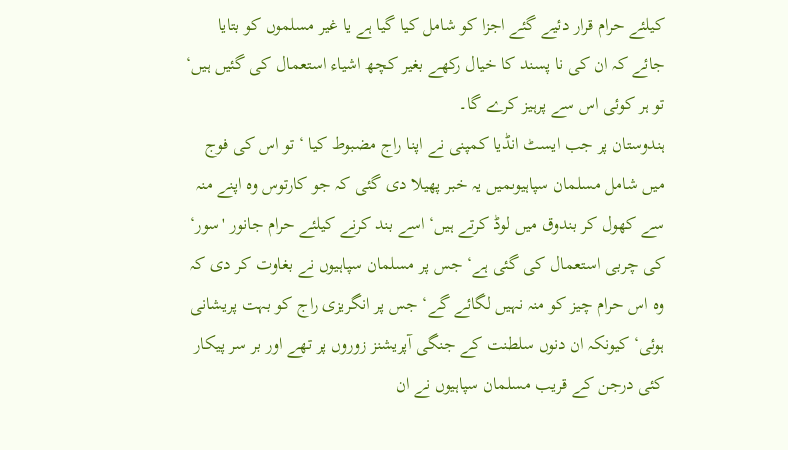کیلئے حرام قرار دئیے گئے اجزا کو شامل کیا گیا ہے یا غیر مسلموں کو بتایا جائے کہ ان کی نا پسند کا خیال رکھے بغیر کچھ اشیاء استعمال کی گئیں ہیں‘ تو ہر کوئی اس سے پرہیز کرے گا۔
ہندوستان پر جب ایسٹ انڈیا کمپنی نے اپنا راج مضبوط کیا ‘تو اس کی فوج میں شامل مسلمان سپاہیوںمیں یہ خبر پھیلا دی گئی کہ جو کارتوس وہ اپنے منہ سے کھول کر بندوق میں لوڈ کرتے ہیں‘ اسے بند کرنے کیلئے حرام جانور 'سور‘ کی چربی استعمال کی گئی ہے‘ جس پر مسلمان سپاہیوں نے بغاوت کر دی کہ وہ اس حرام چیز کو منہ نہیں لگائے گے‘ جس پر انگریزی راج کو بہت پریشانی ہوئی‘ کیونکہ ان دنوں سلطنت کے جنگی آپریشنز زوروں پر تھے اور بر سر پیکار کئی درجن کے قریب مسلمان سپاہیوں نے ان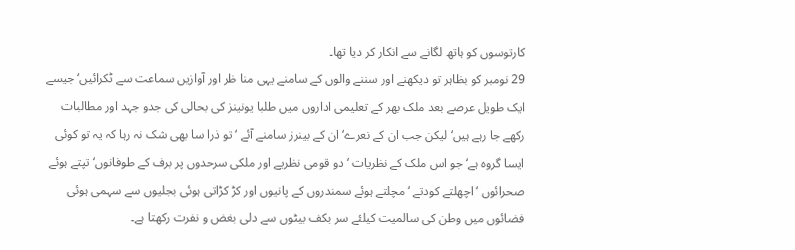کارتوسوں کو ہاتھ لگانے سے انکار کر دیا تھا۔
29 نومبر کو بظاہر تو دیکھنے اور سننے والوں کے سامنے یہی منا ظر اور آوازیں سماعت سے ٹکرائیں‘ جیسے ایک طویل عرصے بعد ملک بھر کے تعلیمی اداروں میں طلبا یونینز کی بحالی کی جدو جہد اور مطالبات رکھے جا رہے ہیں‘ لیکن جب ان کے نعرے‘ ان کے بینرز سامنے آئے ‘تو ذرا سا بھی شک نہ رہا کہ یہ تو کوئی ایسا گروہ ہے‘ جو اس ملک کے نظریات ‘ دو قومی نظریے اور ملکی سرحدوں پر برف کے طوفانوں‘ تپتے ہوئے صحرائوں ‘اچھلتے کودتے ‘ مچلتے ہوئے سمندروں کے پانیوں اور کڑ کڑاتی ہوئی بجلیوں سے سہمی ہوئی فضائوں میں وطن کی سالمیت کیلئے سر بکف بیٹوں سے دلی بغض و نفرت رکھتا ہے۔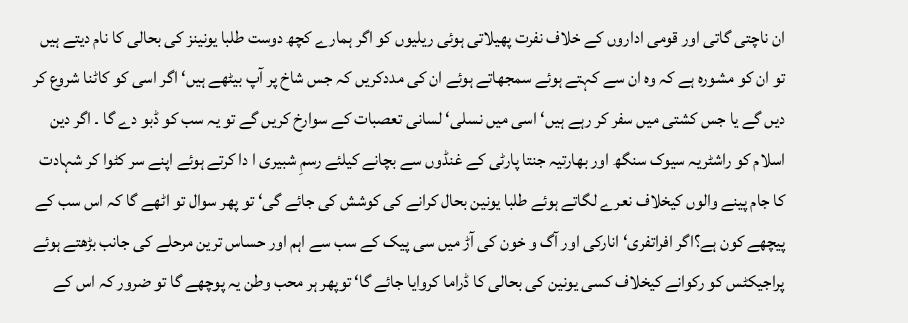ان ناچتی گاتی اور قومی اداروں کے خلاف نفرت پھیلاتی ہوئی ریلیوں کو اگر ہمارے کچھ دوست طلبا یونینز کی بحالی کا نام دیتے ہیں تو ان کو مشورہ ہے کہ وہ ان سے کہتے ہوئے سمجھاتے ہوئے ان کی مددکریں کہ جس شاخ پر آپ بیٹھے ہیں‘ اگر اسی کو کاٹنا شروع کر دیں گے یا جس کشتی میں سفر کر رہے ہیں‘ اسی میں نسلی‘ لسانی تعصبات کے سوارخ کریں گے تو یہ سب کو ڈبو دے گا ۔ اگر دین اسلام کو راشٹریہ سیوک سنگھ اور بھارتیہ جنتا پارٹی کے غنڈوں سے بچانے کیلئے رسمِ شبیری ا دا کرتے ہوئے اپنے سر کٹوا کر شہادت کا جام پینے والوں کیخلاف نعرے لگاتے ہوئے طلبا یونین بحال کرانے کی کوشش کی جائے گی‘ تو پھر سوال تو اٹھے گا کہ اس سب کے پیچھے کون ہے؟اگر افراتفری‘ انارکی اور آگ و خون کی آڑ میں سی پیک کے سب سے اہم اور حساس ترین مرحلے کی جانب بڑھتے ہوئے پراجیکٹس کو رکوانے کیخلاف کسی یونین کی بحالی کا ڈراما کروایا جائے گا‘ توپھر ہر محب وطن یہ پوچھے گا تو ضرور کہ اس کے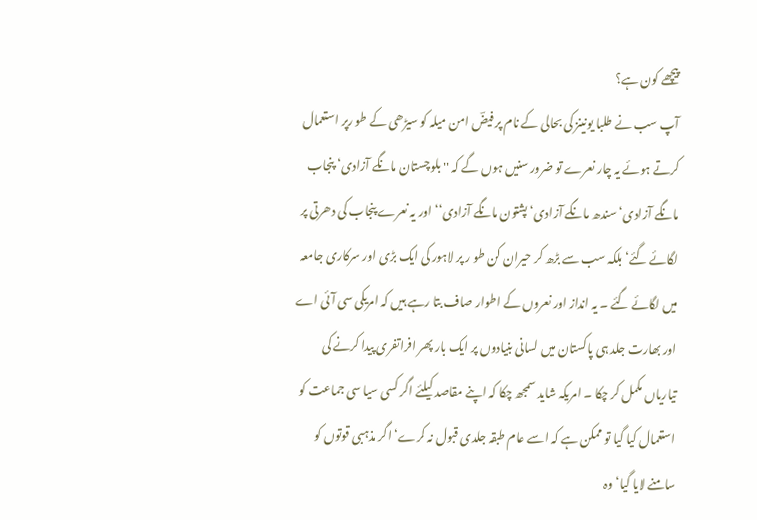پیچھے کون ہے؟
آپ سب نے طلبا یونینز کی بحالی کے نام پر فیضؔ امن میلہ کو سیڑھی کے طو رپر استعمال کرتے ہوئے یہ چار نعرے تو ضرور سنیں ہوں گے کہ '' بلوچستان مانگے آزادی‘ پنجاب مانگے آزادی‘ سندھ مانگے آزادی‘ پشتون مانگے آزادی‘‘ اور یہ نعرے پنجاب کی دھرتی پر لگائے گئے‘ بلکہ سب سے بڑھ کر حیران کن طو ر پر لاہور کی ایک بڑی اور سرکاری جامعہ میں لگائے گئے ۔ یہ انداز اور نعروں کے اطوار صاف بتا رہے ہیں کہ امریکی سی آئی اے اور بھارت جلد ہی پاکستان میں لسانی بنیادوں پر ایک بار پھر افراتفری پیدا کرنے کی تیاریاں مکمل کر چکا ۔ امریکہ شاید سمجھ چکا کہ اپنے مقاصد کیلئے اگر کسی سیا سی جماعت کو استعمال کیا گیا تو ممکن ہے کہ اسے عام طبقہ جلدی قبول نہ کرے‘ اگر مذہبی قوتوں کو سامنے لایا گیا‘ وہ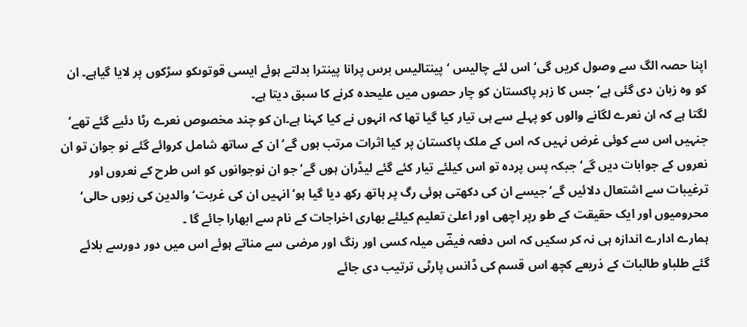اپنا حصہ الگ سے وصول کریں گی‘ اس لئے چالیس ‘پینتالیس برس پرانا پینترا بدلتے ہوئے ایسی قوتوںکو سڑکوں پر لایا گیاہے۔ ان کو وہ زبان دی گئی ہے‘ جس کا زہر پاکستان کو چار حصوں میں علیحدہ کرنے کا سبق دیتا ہے۔
لگتا ہے کہ ان نعرے لگانے والوں کو پہلے سے ہی تیار کیا گیا تھا کہ انہوں نے کیا کہنا ہے۔ان کو چند مخصوص نعرے رٹا دئیے گئے تھے‘ جنہیں اس سے کوئی غرض نہیں کہ اس کے ملک پاکستان پر کیا اثرات مرتب ہوں گے‘ ان کے ساتھ شامل کروائے گئے نو جوان تو ان نعروں کے جوابات دیں گے‘ جبکہ پس پردہ تو اس کیلئے تیار کئے گئے لیڈران ہوں گے‘ جو ان نوجوانوں کو اس طرح کے نعروں اور ترغیبات سے اشتعال دلائیں گے‘ جیسے ان کی دکھتی ہوئی رگ پر ہاتھ رکھ دیا گیا ہو‘ انہیں ان کی غربت‘ والدین کی زبوں حالی‘ محرومیوں اور ایک حقیقت کے طو رپر اچھی اور اعلیٰ تعلیم کیلئے بھاری اخراجات کے نام سے ابھارا جائے گا ۔
ہمارے ادارے اندازہ ہی نہ کر سکیں کہ اس دفعہ فیضؔ میلہ کسی اور رنگ اور مرضی سے مناتے ہوئے اس میں دور دورسے بلائے گئے طلباو طالبات کے ذریعے کچھ اس قسم کی ڈانس پارٹی ترتیب دی جائے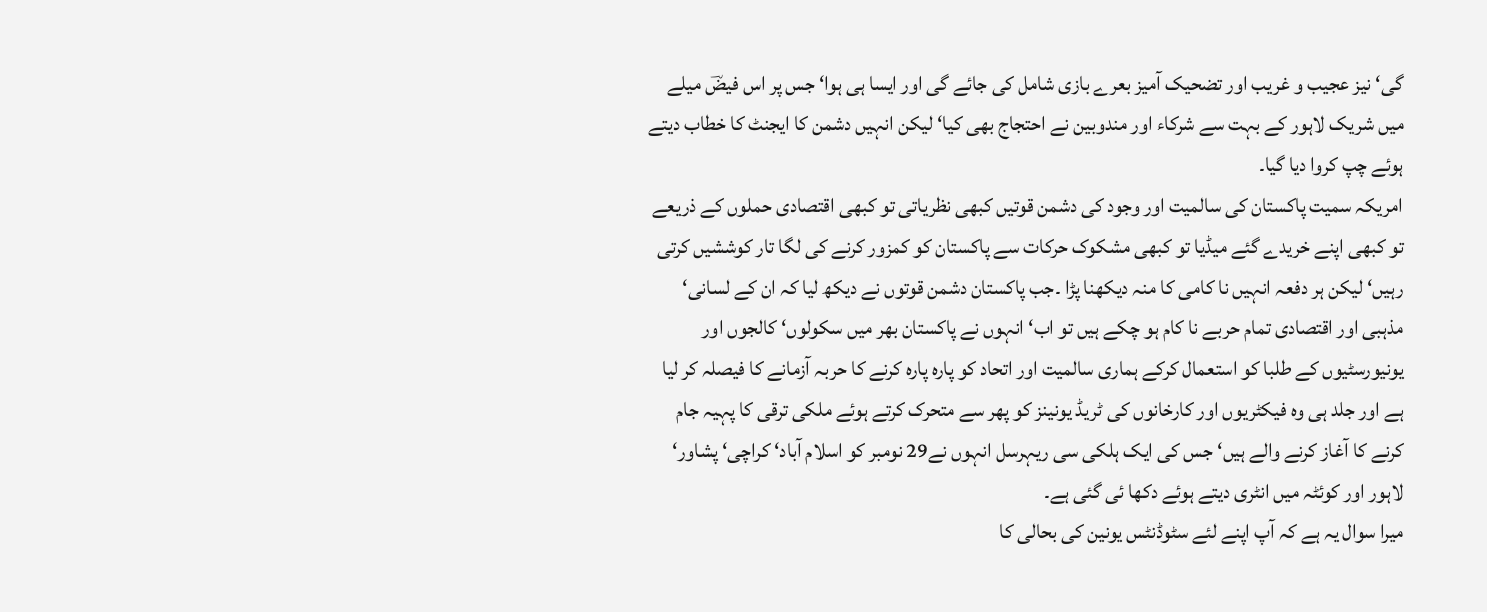گی‘ نیز عجیب و غریب اور تضحیک آمیز بعرے بازی شامل کی جائے گی اور ایسا ہی ہوا‘ جس پر اس فیضؔ میلے میں شریک لاہور کے بہت سے شرکاء اور مندوبین نے احتجاج بھی کیا‘ لیکن انہیں دشمن کا ایجنٹ کا خطاب دیتے ہوئے چپ کروا دیا گیا۔
امریکہ سمیت پاکستان کی سالمیت اور وجود کی دشمن قوتیں کبھی نظریاتی تو کبھی اقتصادی حملوں کے ذریعے تو کبھی اپنے خریدے گئے میڈیا تو کبھی مشکوک حرکات سے پاکستان کو کمزور کرنے کی لگا تار کوششیں کرتی رہیں‘ لیکن ہر دفعہ انہیں نا کامی کا منہ دیکھنا پڑا ۔جب پاکستان دشمن قوتوں نے دیکھ لیا کہ ان کے لسانی‘ مذہبی اور اقتصادی تمام حربے نا کام ہو چکے ہیں تو اب‘ انہوں نے پاکستان بھر میں سکولوں‘ کالجوں اور یونیورسٹیوں کے طلبا کو استعمال کرکے ہماری سالمیت اور اتحاد کو پارہ پارہ کرنے کا حربہ آزمانے کا فیصلہ کر لیا ہے اور جلد ہی وہ فیکٹریوں اور کارخانوں کی ٹریڈ یونینز کو پھر سے متحرک کرتے ہوئے ملکی ترقی کا پہیہ جام کرنے کا آغاز کرنے والے ہیں‘ جس کی ایک ہلکی سی ریہرسل انہوں نے29 نومبر کو اسلام آباد‘ کراچی‘ پشاور‘ لاہور اور کوئٹہ میں انٹری دیتے ہوئے دکھا ئی گئی ہے۔
میرا سوال یہ ہے کہ آپ اپنے لئے سٹوڈنٹس یونین کی بحالی کا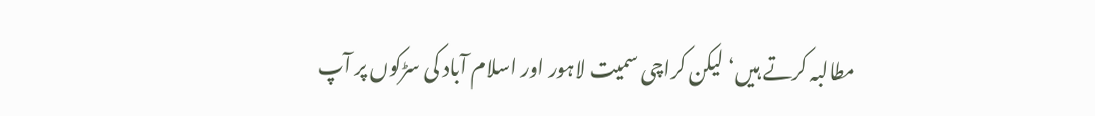مطالبہ کرتے ہیں‘ لیکن کراچی سمیت لاہور اور اسلام آباد کی سڑکوں پر آپ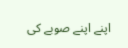اپنے اپنے صوبے کی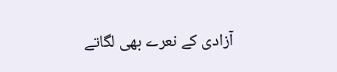آزادی کے نعرے بھی لگاتے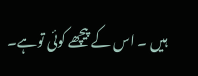ہیں ۔ اس کے پیچھے کوئی توہے۔